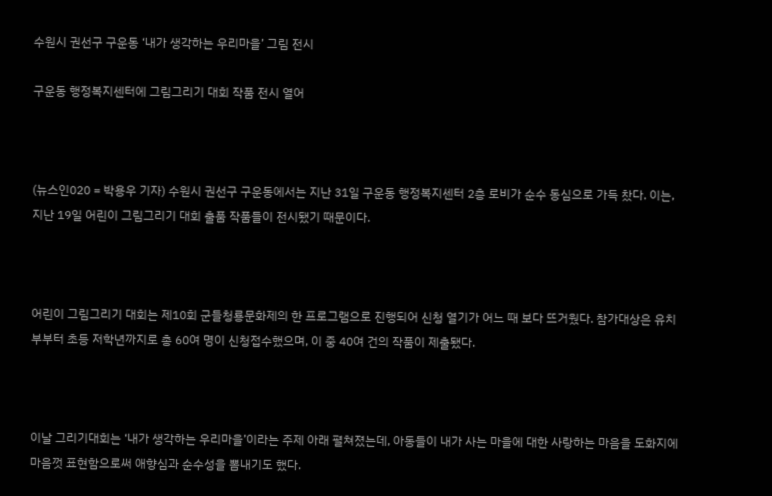수원시 권선구 구운동 ‘내가 생각하는 우리마을’ 그림 전시

구운동 행정복지센터에 그림그리기 대회 작품 전시 열어



(뉴스인020 = 박용우 기자) 수원시 권선구 구운동에서는 지난 31일 구운동 행정복지센터 2층 로비가 순수 동심으로 가득 찼다. 이는, 지난 19일 어린이 그림그리기 대회 출품 작품들이 전시됐기 때문이다.



어린이 그림그리기 대회는 제10회 군들청룡문화제의 한 프로그램으로 진행되어 신청 열기가 어느 때 보다 뜨거웠다. 참가대상은 유치부부터 초등 저학년까지로 총 60여 명이 신청접수했으며, 이 중 40여 건의 작품이 제출됐다.



이날 그리기대회는 ‘내가 생각하는 우리마을’이라는 주제 아래 펼쳐졌는데, 아동들이 내가 사는 마을에 대한 사랑하는 마음을 도화지에 마음껏 표현함으로써 애향심과 순수성을 뽐내기도 했다.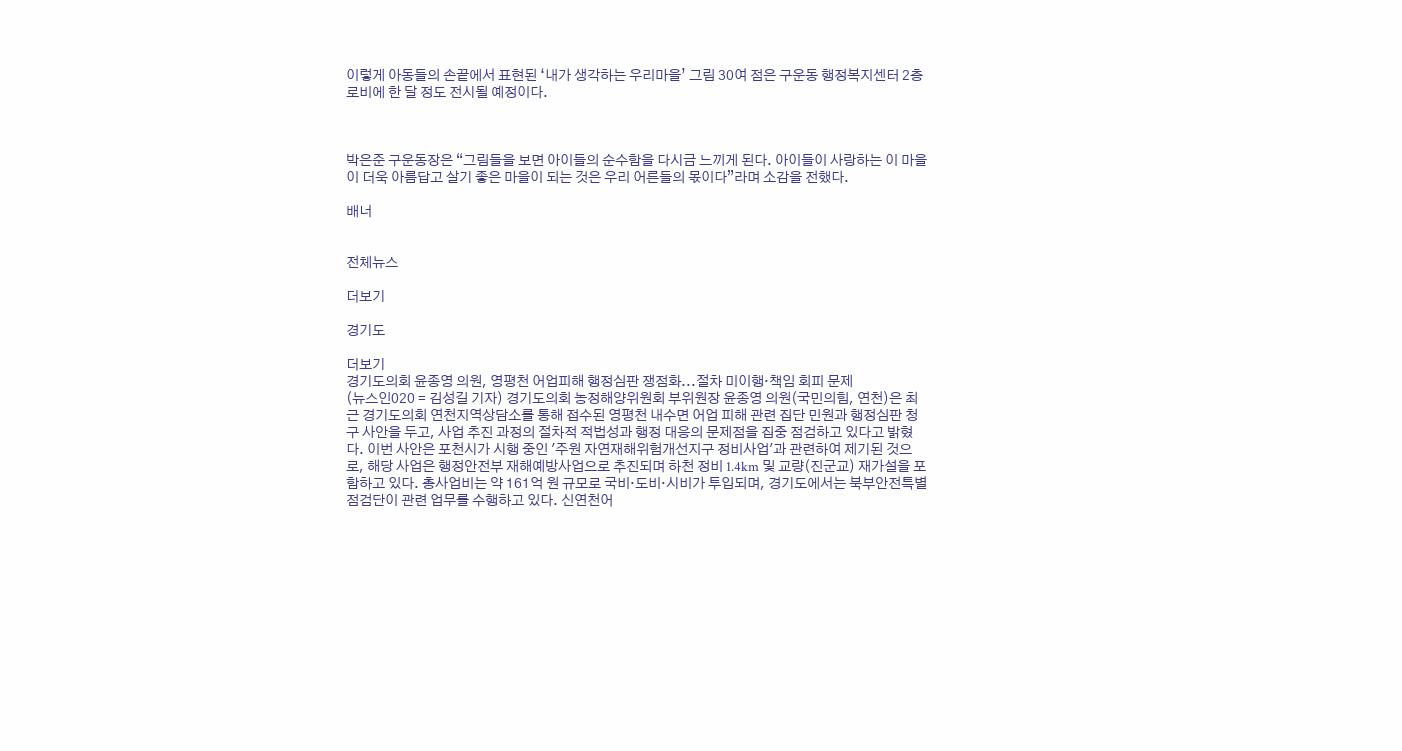이렇게 아동들의 손끝에서 표현된 ‘내가 생각하는 우리마을’ 그림 30여 점은 구운동 행정복지센터 2층 로비에 한 달 정도 전시될 예정이다.



박은준 구운동장은 “그림들을 보면 아이들의 순수함을 다시금 느끼게 된다. 아이들이 사랑하는 이 마을이 더욱 아름답고 살기 좋은 마을이 되는 것은 우리 어른들의 몫이다”라며 소감을 전했다.

배너


전체뉴스

더보기

경기도

더보기
경기도의회 윤종영 의원, 영평천 어업피해 행정심판 쟁점화...절차 미이행·책임 회피 문제
(뉴스인020 = 김성길 기자) 경기도의회 농정해양위원회 부위원장 윤종영 의원(국민의힘, 연천)은 최근 경기도의회 연천지역상담소를 통해 접수된 영평천 내수면 어업 피해 관련 집단 민원과 행정심판 청구 사안을 두고, 사업 추진 과정의 절차적 적법성과 행정 대응의 문제점을 집중 점검하고 있다고 밝혔다. 이번 사안은 포천시가 시행 중인 '주원 자연재해위험개선지구 정비사업'과 관련하여 제기된 것으로, 해당 사업은 행정안전부 재해예방사업으로 추진되며 하천 정비 1.4km 및 교량(진군교) 재가설을 포함하고 있다. 총사업비는 약 161억 원 규모로 국비·도비·시비가 투입되며, 경기도에서는 북부안전특별점검단이 관련 업무를 수행하고 있다. 신연천어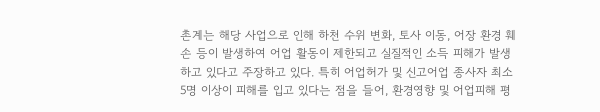촌계는 해당 사업으로 인해 하천 수위 변화, 토사 이동, 어장 환경 훼손 등이 발생하여 어업 활동이 제한되고 실질적인 소득 피해가 발생하고 있다고 주장하고 있다. 특히 어업허가 및 신고어업 종사자 최소 5명 이상이 피해를 입고 있다는 점을 들어, 환경영향 및 어업피해 평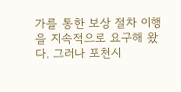가를 통한 보상 절차 이행을 지속적으로 요구해 왔다. 그러나 포천시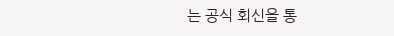는 공식 회신을 통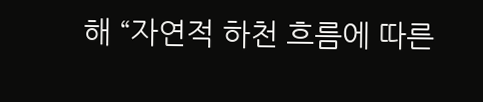해 “자연적 하천 흐름에 따른